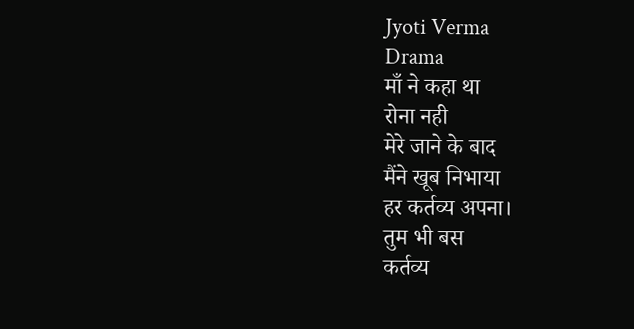Jyoti Verma
Drama
माँ ने कहा था
रोना नही
मेरे जाने के बाद
मैंने खूब निभाया
हर कर्तव्य अपना।
तुम भी बस
कर्तव्य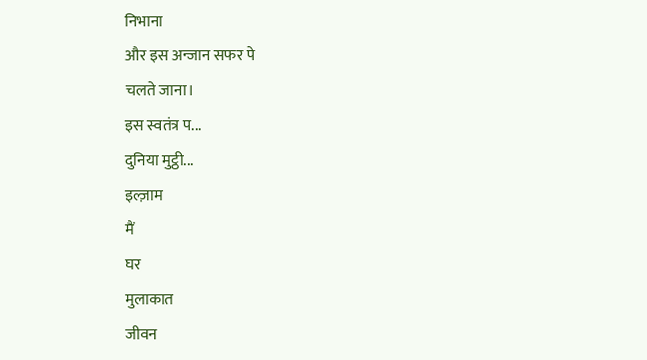निभाना
और इस अन्जान सफर पे
चलते जाना।
इस स्वतंत्र प...
दुनिया मुट्ठी...
इल्ज़ाम
मैं
घर
मुलाकात
जीवन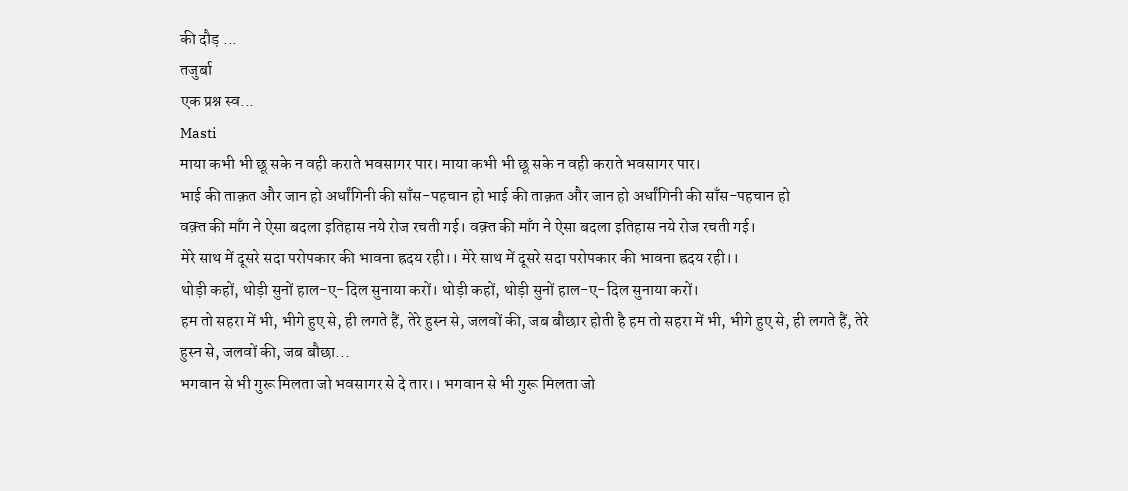की दौड़ ...
तजुर्बा
एक प्रश्न स्व...
Masti
माया कभी भी छू सके न वही कराते भवसागर पार। माया कभी भी छू सके न वही कराते भवसागर पार।
भाई की ताक़त और जान हो अर्धांगिनी की साँस-पहचान हो भाई की ताक़त और जान हो अर्धांगिनी की साँस-पहचान हो
वक़्त की माँग ने ऐसा बदला इतिहास नये रोज रचती गई। वक़्त की माँग ने ऐसा बदला इतिहास नये रोज रचती गई।
मेरे साथ में दूसरे सदा परोपकार की भावना ह्रदय रही।। मेरे साथ में दूसरे सदा परोपकार की भावना ह्रदय रही।।
थोड़ी कहों, थोड़ी सुनों हाल-ए-दिल सुनाया करों। थोड़ी कहों, थोड़ी सुनों हाल-ए-दिल सुनाया करों।
हम तो सहरा में भी, भीगे हुए से, ही लगते हैं, तेरे हुस्न से, जलवों की, जब बौछार होती है हम तो सहरा में भी, भीगे हुए से, ही लगते हैं, तेरे हुस्न से, जलवों की, जब बौछा...
भगवान से भी गुरू मिलता जो भवसागर से दे तार।। भगवान से भी गुरू मिलता जो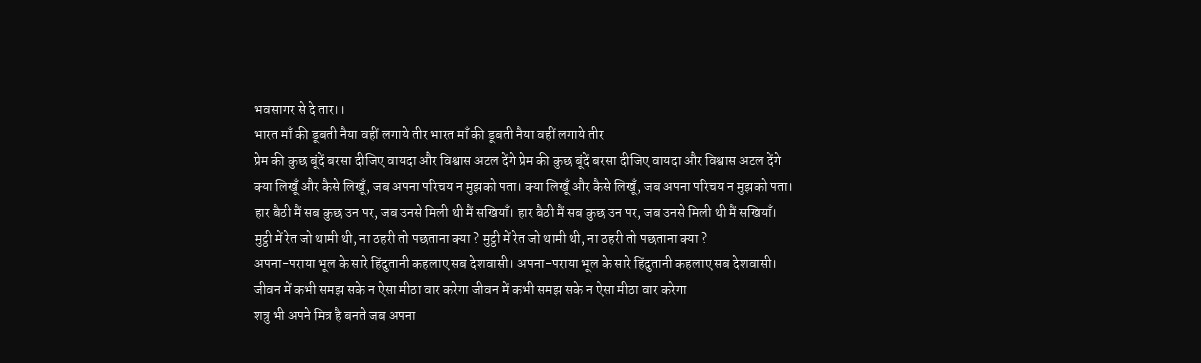भवसागर से दे तार।।
भारत माँ की डूबती नैया वहीं लगाये तीर भारत माँ की डूबती नैया वहीं लगाये तीर
प्रेम की कुछ बूंदें बरसा दीजिए वायदा और विश्वास अटल देंगे प्रेम की कुछ बूंदें बरसा दीजिए वायदा और विश्वास अटल देंगे
क्या लिखूँ और कैसे लिखूँ, जब अपना परिचय न मुझको पता। क्या लिखूँ और कैसे लिखूँ, जब अपना परिचय न मुझको पता।
हार बैठी मैं सब कुछ उन पर, जब उनसे मिली थी मैं सखियाँ। हार बैठी मैं सब कुछ उन पर, जब उनसे मिली थी मैं सखियाँ।
मुट्ठी में रेत जो थामी थी, ना ठहरी तो पछताना क्या ? मुट्ठी में रेत जो थामी थी, ना ठहरी तो पछताना क्या ?
अपना-पराया भूल के सारे हिंदुतानी कहलाए सब देशवासी। अपना-पराया भूल के सारे हिंदुतानी कहलाए सब देशवासी।
जीवन में कभी समझ सके न ऐसा मीठा वार करेगा जीवन में कभी समझ सके न ऐसा मीठा वार करेगा
शत्रु भी अपने मित्र है बनते जब अपना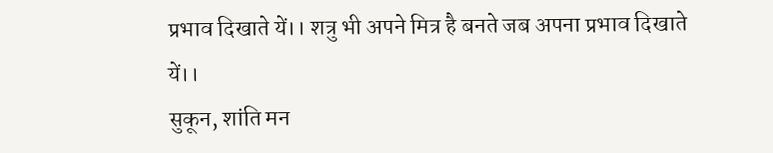प्रभाव दिखाते यें।। शत्रु भी अपने मित्र है बनते जब अपना प्रभाव दिखाते यें।।
सुकून, शांति मन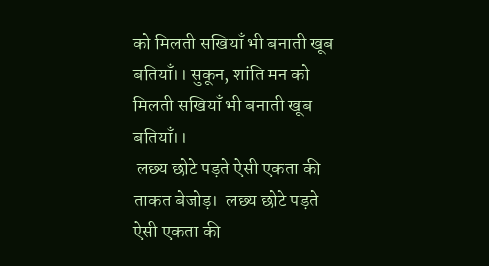को मिलती सखियाँ भी बनाती खूब बतियाँ।। सुकून, शांति मन को मिलती सखियाँ भी बनाती खूब बतियाँ।।
 लछ्य छोटे पड़ते ऐसी एकता की ताकत बेजोड़।  लछ्य छोटे पड़ते ऐसी एकता की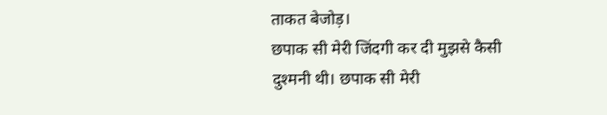ताकत बेजोड़।
छपाक सी मेरी जिंदगी कर दी मुझसे कैसी दुश्मनी थी। छपाक सी मेरी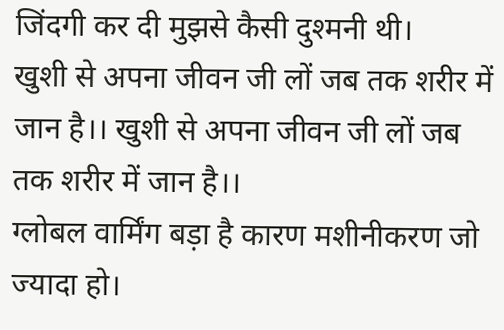जिंदगी कर दी मुझसे कैसी दुश्मनी थी।
खुशी से अपना जीवन जी लों जब तक शरीर में जान है।। खुशी से अपना जीवन जी लों जब तक शरीर में जान है।।
ग्लोबल वार्मिंग बड़ा है कारण मशीनीकरण जो ज्यादा हो।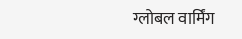ग्लोबल वार्मिंग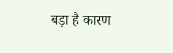बड़ा है कारण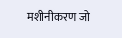मशीनीकरण जो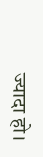ज्यादा हो।